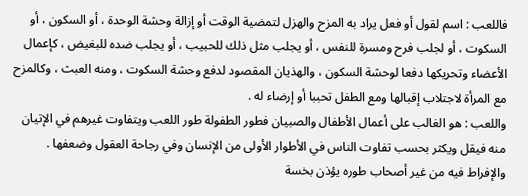فاللعب : اسم لقول أو فعل يراد به المزح والهزل لتمضية الوقت أو إزالة وحشة الوحدة ، أو السكون ، أو السكوت ، أو لجلب فرح ومسرة للنفس ، أو يجلب مثل ذلك للحبيب ، أو يجلب ضده للبغيض ، كإعمال الأعضاء وتحريكها دفعا لوحشة السكون ، والهذيان المقصود لدفع وحشة السكوت ، ومنه العبث ، وكالمزح مع المرأة لاجتلاب إقبالها ومع الطفل تحببا أو إرضاء له .
واللعب : هو الغالب على أعمال الأطفال والصبيان فطور الطفولة طور اللعب ويتفاوت غيرهم في الإتيان منه فيقل ويكثر بحسب تفاوت الناس في الأطوار الأولى من الإنسان وفي رجاحة العقول وضعفها . والإفراط فيه من غير أصحاب طوره يؤذن بخسة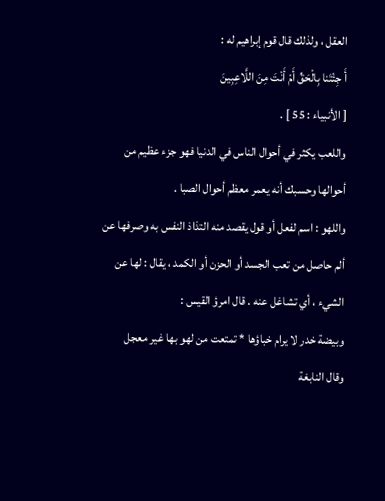العقل ، ولذلك قال قوم إبراهيم له :
أَ جِئْتَنا بِالْحَقِّ أَمْ أَنْتَ مِنَ اللَّاعِبِينَ
[ الأنبياء : 55 ] .
واللعب يكثر في أحوال الناس في الدنيا فهو جزء عظيم من أحوالها وحسبك أنه يعمر معظم أحوال الصبا .
واللهو : اسم لفعل أو قول يقصد منه التذاذ النفس به وصرفها عن ألم حاصل من تعب الجسد أو الحزن أو الكمد ، يقال : لها عن الشيء ، أي تشاغل عنه . قال امرؤ القيس :
وبيضة خدر لا يرام خباؤها * تمتعت من لهو بها غير معجل
وقال النابغة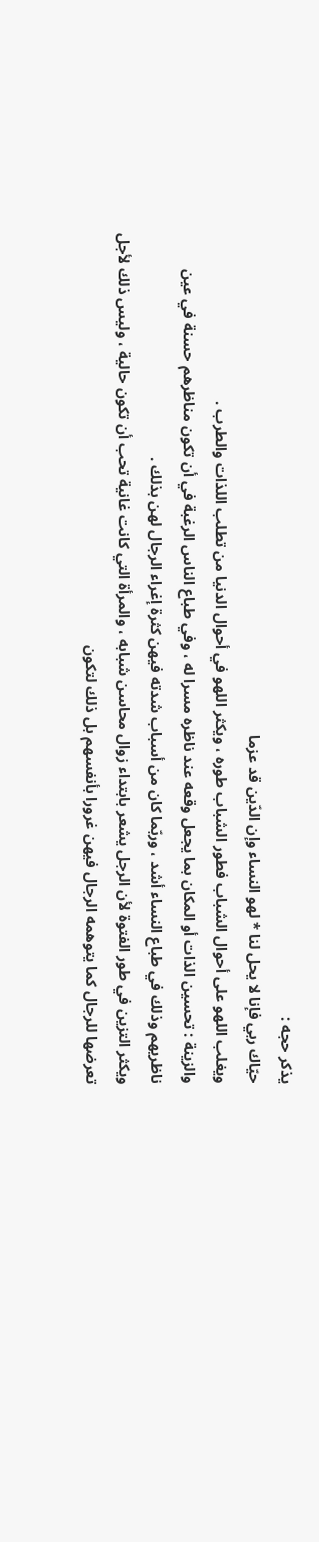يذكر حجه :
حيّاك ربي فإنا لا يحل لنا * لهو النساء وإن الدّين قد عزما
ويغلب اللهو على أحوال الشباب فطور الشباب طوره ، ويكثر اللهو في أحوال الدنيا من تطلب اللذات والطرب .
والزينة : تحسين الذات أو المكان بما يجعل وقعه عند ناظره مسرا له ، وفي طباع الناس الرغبة في أن تكون مناظرهم حسنة في عين ناظريهم وذلك في طباع النساء أشد ، وربّما كان من أسباب شدته فيهن كثرة إغراء الرجال لهن بذلك .
ويكثر التزين في طور الفتوة لأن الرجل يشعر بابتداء زوال محاسن شبابه ، والمرأة التي كانت غانية تحب أن تكون حالية ، وليس ذلك لأجل تعرضها للرجال كما يتوهمه الرجال فيهن غرورا بأنفسهم بل ذلك لتكون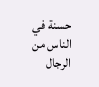حسنة في الناس من الرجال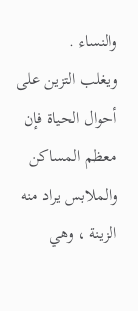والنساء .
ويغلب التزين على أحوال الحياة فإن معظم المساكن والملابس يراد منه الزينة ، وهي